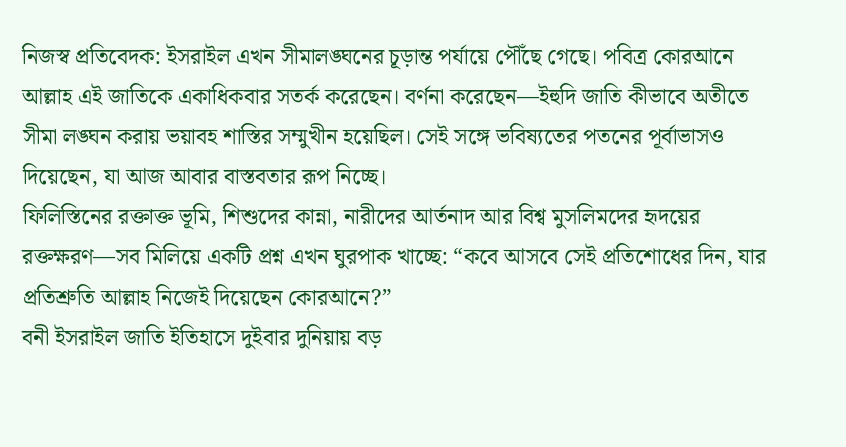নিজস্ব প্রতিবেদক: ইসরাইল এখন সীমালঙ্ঘনের চূড়ান্ত পর্যায়ে পৌঁছে গেছে। পবিত্র কোরআনে আল্লাহ এই জাতিকে একাধিকবার সতর্ক করেছেন। বর্ণনা করেছেন—ইহুদি জাতি কীভাবে অতীতে সীমা লঙ্ঘন করায় ভয়াবহ শাস্তির সম্মুখীন হয়েছিল। সেই সঙ্গে ভবিষ্যতের পতনের পূর্বাভাসও দিয়েছেন, যা আজ আবার বাস্তবতার রূপ নিচ্ছে।
ফিলিস্তিনের রক্তাক্ত ভূমি, শিশুদের কান্না, নারীদের আর্তনাদ আর বিশ্ব মুসলিমদের হৃদয়ের রক্তক্ষরণ—সব মিলিয়ে একটি প্রশ্ন এখন ঘুরপাক খাচ্ছে: “কবে আসবে সেই প্রতিশোধের দিন, যার প্রতিশ্রুতি আল্লাহ নিজেই দিয়েছেন কোরআনে?”
বনী ইসরাইল জাতি ইতিহাসে দুইবার দুনিয়ায় বড়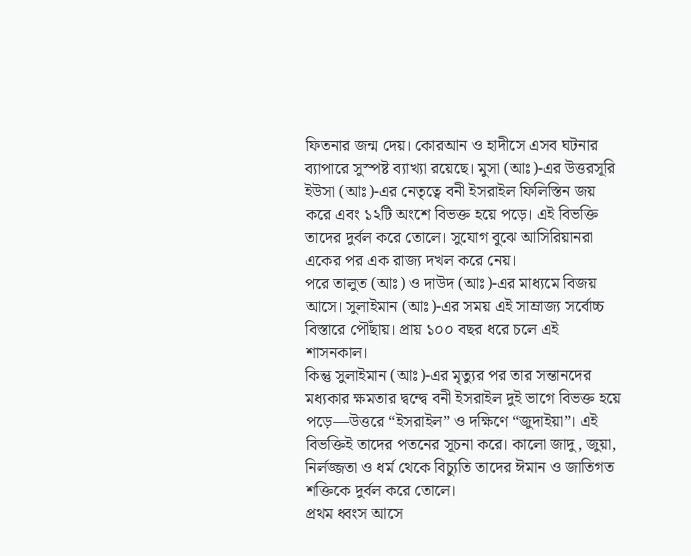ফিতনার জন্ম দেয়। কোরআন ও হাদীসে এসব ঘটনার ব্যাপারে সুস্পষ্ট ব্যাখ্যা রয়েছে। মুসা (আঃ)-এর উত্তরসূরি ইউসা (আঃ)-এর নেতৃত্বে বনী ইসরাইল ফিলিস্তিন জয় করে এবং ১২টি অংশে বিভক্ত হয়ে পড়ে। এই বিভক্তি তাদের দুর্বল করে তোলে। সুযোগ বুঝে আসিরিয়ানরা একের পর এক রাজ্য দখল করে নেয়।
পরে তালুত (আঃ) ও দাউদ (আঃ)-এর মাধ্যমে বিজয় আসে। সুলাইমান (আঃ)-এর সময় এই সাম্রাজ্য সর্বোচ্চ বিস্তারে পৌঁছায়। প্রায় ১০০ বছর ধরে চলে এই শাসনকাল।
কিন্তু সুলাইমান (আঃ)-এর মৃত্যুর পর তার সন্তানদের মধ্যকার ক্ষমতার দ্বন্দ্বে বনী ইসরাইল দুই ভাগে বিভক্ত হয়ে পড়ে—উত্তরে “ইসরাইল” ও দক্ষিণে “জুদাইয়া”। এই বিভক্তিই তাদের পতনের সূচনা করে। কালো জাদু, জুয়া, নির্লজ্জতা ও ধর্ম থেকে বিচ্যুতি তাদের ঈমান ও জাতিগত শক্তিকে দুর্বল করে তোলে।
প্রথম ধ্বংস আসে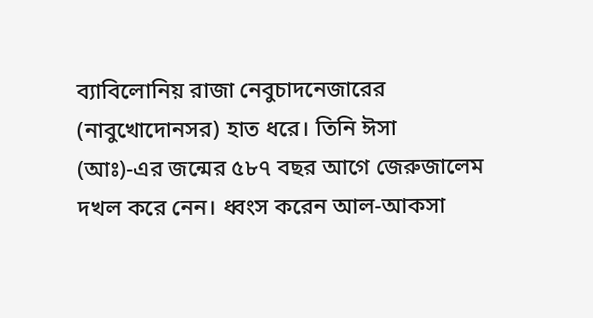ব্যাবিলোনিয় রাজা নেবুচাদনেজারের (নাবুখোদোনসর) হাত ধরে। তিনি ঈসা (আঃ)-এর জন্মের ৫৮৭ বছর আগে জেরুজালেম দখল করে নেন। ধ্বংস করেন আল-আকসা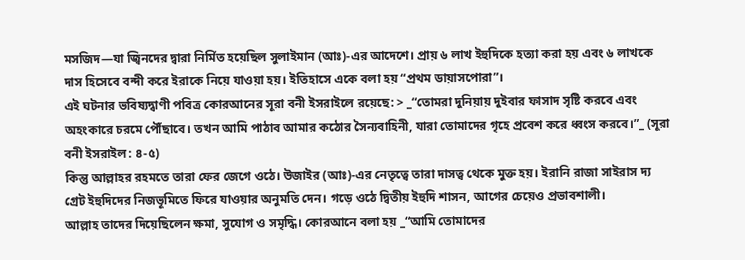মসজিদ—যা জ্বিনদের দ্বারা নির্মিত হয়েছিল সুলাইমান (আঃ)-এর আদেশে। প্রায় ৬ লাখ ইহুদিকে হত্যা করা হয় এবং ৬ লাখকে দাস হিসেবে বন্দী করে ইরাকে নিয়ে যাওয়া হয়। ইতিহাসে একে বলা হয় “প্রথম ডায়াসপোরা”।
এই ঘটনার ভবিষ্যদ্বাণী পবিত্র কোরআনের সূরা বনী ইসরাইলে রয়েছে: > _“তোমরা দুনিয়ায় দুইবার ফাসাদ সৃষ্টি করবে এবং অহংকারে চরমে পৌঁছাবে। তখন আমি পাঠাব আমার কঠোর সৈন্যবাহিনী, যারা তোমাদের গৃহে প্রবেশ করে ধ্বংস করবে।”_ (সূরা বনী ইসরাইল: ৪-৫)
কিন্তু আল্লাহর রহমতে তারা ফের জেগে ওঠে। উজাইর (আঃ)-এর নেতৃত্বে তারা দাসত্ব থেকে মুক্ত হয়। ইরানি রাজা সাইরাস দ্য গ্রেট ইহুদিদের নিজভূমিতে ফিরে যাওয়ার অনুমতি দেন। গড়ে ওঠে দ্বিতীয় ইহুদি শাসন, আগের চেয়েও প্রভাবশালী।
আল্লাহ তাদের দিয়েছিলেন ক্ষমা, সুযোগ ও সমৃদ্ধি। কোরআনে বলা হয় _“আমি তোমাদের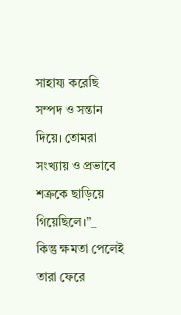সাহায্য করেছি সম্পদ ও সন্তান দিয়ে। তোমরা সংখ্যায় ও প্রভাবে শত্রুকে ছাড়িয়ে গিয়েছিলে।”_
কিন্তু ক্ষমতা পেলেই তারা ফেরে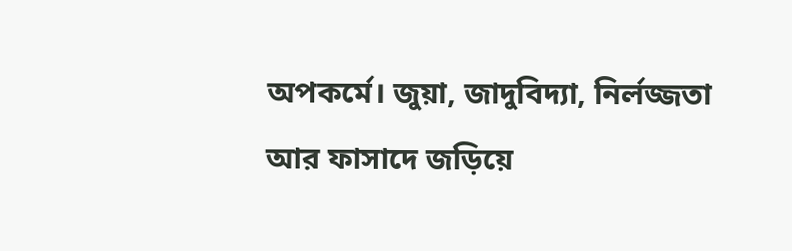অপকর্মে। জুয়া, জাদুবিদ্যা, নির্লজ্জতা আর ফাসাদে জড়িয়ে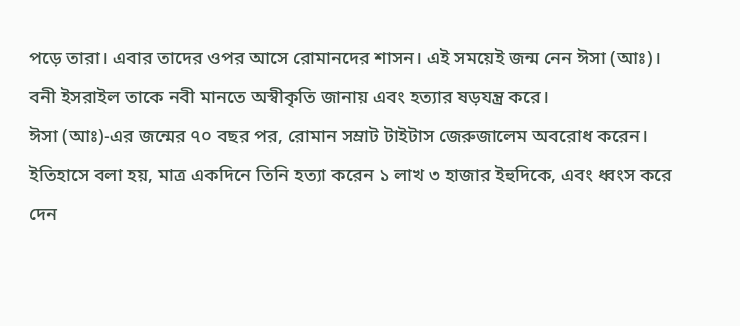পড়ে তারা। এবার তাদের ওপর আসে রোমানদের শাসন। এই সময়েই জন্ম নেন ঈসা (আঃ)। বনী ইসরাইল তাকে নবী মানতে অস্বীকৃতি জানায় এবং হত্যার ষড়যন্ত্র করে।
ঈসা (আঃ)-এর জন্মের ৭০ বছর পর, রোমান সম্রাট টাইটাস জেরুজালেম অবরোধ করেন। ইতিহাসে বলা হয়, মাত্র একদিনে তিনি হত্যা করেন ১ লাখ ৩ হাজার ইহুদিকে, এবং ধ্বংস করে দেন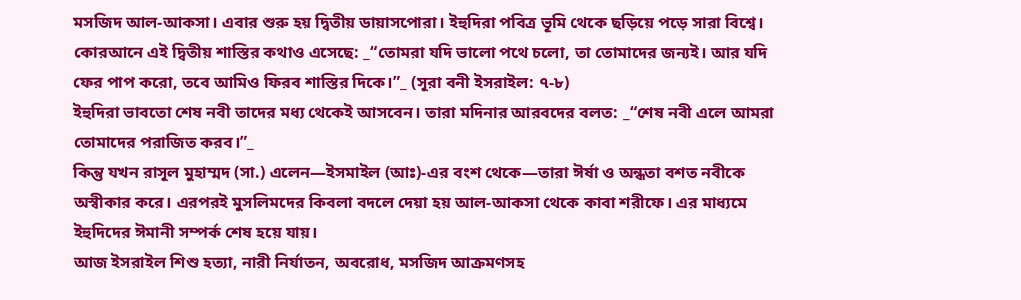মসজিদ আল-আকসা। এবার শুরু হয় দ্বিতীয় ডায়াসপোরা। ইহুদিরা পবিত্র ভূমি থেকে ছড়িয়ে পড়ে সারা বিশ্বে।
কোরআনে এই দ্বিতীয় শাস্তির কথাও এসেছে: _“তোমরা যদি ভালো পথে চলো, তা তোমাদের জন্যই। আর যদি ফের পাপ করো, তবে আমিও ফিরব শাস্তির দিকে।”_ (সূরা বনী ইসরাইল: ৭-৮)
ইহুদিরা ভাবতো শেষ নবী তাদের মধ্য থেকেই আসবেন। তারা মদিনার আরবদের বলত: _“শেষ নবী এলে আমরা তোমাদের পরাজিত করব।”_
কিন্তু যখন রাসূল মুহাম্মদ (সা.) এলেন—ইসমাইল (আঃ)-এর বংশ থেকে—তারা ঈর্ষা ও অন্ধতা বশত নবীকে অস্বীকার করে। এরপরই মুসলিমদের কিবলা বদলে দেয়া হয় আল-আকসা থেকে কাবা শরীফে। এর মাধ্যমে ইহুদিদের ঈমানী সম্পর্ক শেষ হয়ে যায়।
আজ ইসরাইল শিশু হত্যা, নারী নির্যাতন, অবরোধ, মসজিদ আক্রমণসহ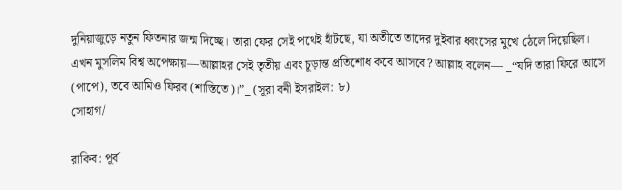দুনিয়াজুড়ে নতুন ফিতনার জন্ম দিচ্ছে। তারা ফের সেই পথেই হাঁটছে, যা অতীতে তাদের দুইবার ধ্বংসের মুখে ঠেলে দিয়েছিল।
এখন মুসলিম বিশ্ব অপেক্ষায়—আল্লাহর সেই তৃতীয় এবং চূড়ান্ত প্রতিশোধ কবে আসবে? আল্লাহ বলেন— _“যদি তারা ফিরে আসে (পাপে), তবে আমিও ফিরব (শাস্তিতে)।”_ (সূরা বনী ইসরাইল: ৮)
সোহাগ/

রাকিব: পূর্ব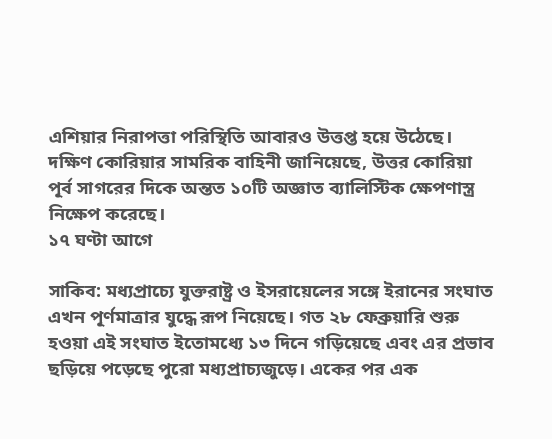এশিয়ার নিরাপত্তা পরিস্থিতি আবারও উত্তপ্ত হয়ে উঠেছে। দক্ষিণ কোরিয়ার সামরিক বাহিনী জানিয়েছে, উত্তর কোরিয়া পূর্ব সাগরের দিকে অন্তত ১০টি অজ্ঞাত ব্যালিস্টিক ক্ষেপণাস্ত্র নিক্ষেপ করেছে।
১৭ ঘণ্টা আগে

সাকিব: মধ্যপ্রাচ্যে যুক্তরাষ্ট্র ও ইসরায়েলের সঙ্গে ইরানের সংঘাত এখন পূর্ণমাত্রার যুদ্ধে রূপ নিয়েছে। গত ২৮ ফেব্রুয়ারি শুরু হওয়া এই সংঘাত ইতোমধ্যে ১৩ দিনে গড়িয়েছে এবং এর প্রভাব ছড়িয়ে পড়েছে পুরো মধ্যপ্রাচ্যজুড়ে। একের পর এক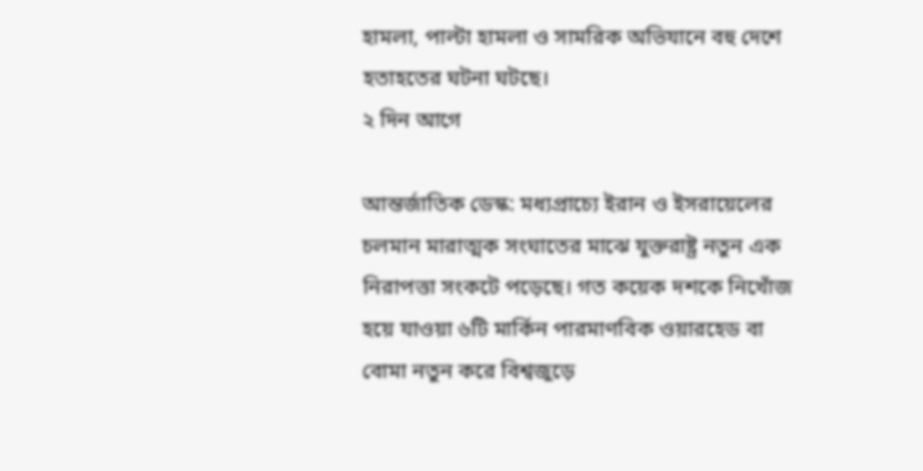হামলা, পাল্টা হামলা ও সামরিক অভিযানে বহু দেশে হতাহতের ঘটনা ঘটছে।
২ দিন আগে

আন্তর্জাতিক ডেস্ক: মধ্যপ্রাচ্যে ইরান ও ইসরায়েলের চলমান মারাত্মক সংঘাতের মাঝে যুক্তরাষ্ট্র নতুন এক নিরাপত্তা সংকটে পড়েছে। গত কয়েক দশকে নিখোঁজ হয়ে যাওয়া ৬টি মার্কিন পারমাণবিক ওয়ারহেড বা বোমা নতুন করে বিশ্বজুড়ে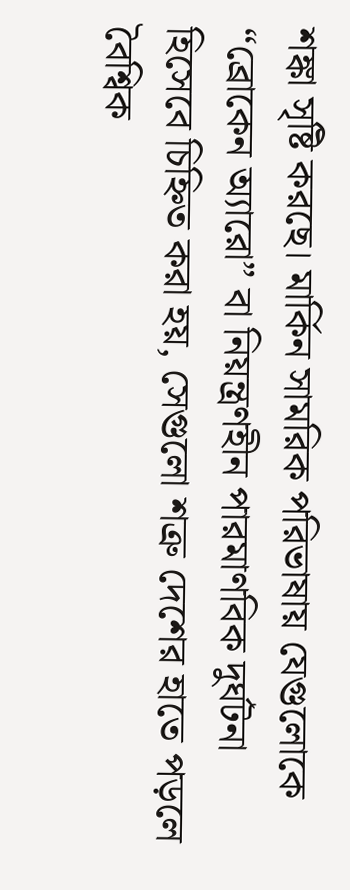শঙ্কা সৃষ্টি করছে। মার্কিন সামরিক পরিভাষায় যেগুলোকে “ব্রোকেন অ্যারো” বা নিয়ন্ত্রণহীন পারমাণবিক দুর্ঘটনা হিসেবে চিহ্নিত করা হয়, সেগুলো শত্রু দেশের হাতে পড়লে বৈশ্বিক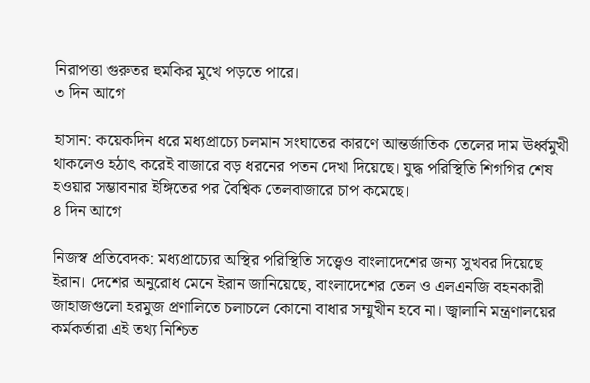নিরাপত্তা গুরুতর হুমকির মুখে পড়তে পারে।
৩ দিন আগে

হাসান: কয়েকদিন ধরে মধ্যপ্রাচ্যে চলমান সংঘাতের কারণে আন্তর্জাতিক তেলের দাম ঊর্ধ্বমুখী থাকলেও হঠাৎ করেই বাজারে বড় ধরনের পতন দেখা দিয়েছে। যুদ্ধ পরিস্থিতি শিগগির শেষ হওয়ার সম্ভাবনার ইঙ্গিতের পর বৈশ্বিক তেলবাজারে চাপ কমেছে।
৪ দিন আগে

নিজস্ব প্রতিবেদক: মধ্যপ্রাচ্যের অস্থির পরিস্থিতি সত্ত্বেও বাংলাদেশের জন্য সুখবর দিয়েছে ইরান। দেশের অনুরোধ মেনে ইরান জানিয়েছে, বাংলাদেশের তেল ও এলএনজি বহনকারী জাহাজগুলো হরমুজ প্রণালিতে চলাচলে কোনো বাধার সম্মুখীন হবে না। জ্বালানি মন্ত্রণালয়ের কর্মকর্তারা এই তথ্য নিশ্চিত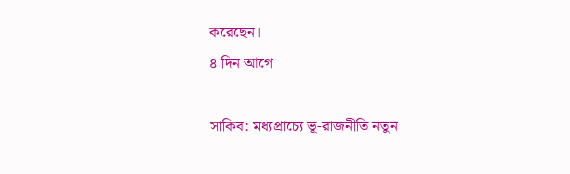করেছেন।
৪ দিন আগে

সাকিব: মধ্যপ্রাচ্যে ভূ-রাজনীতি নতুন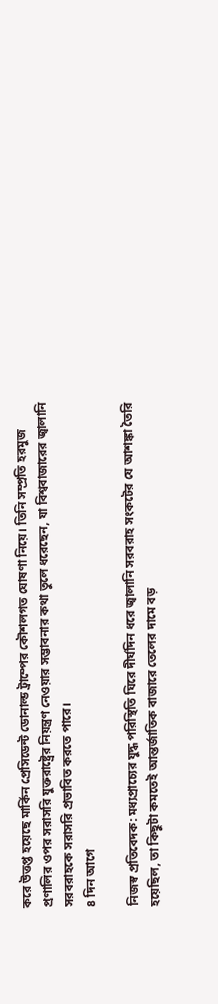করে উত্তপ্ত হয়েছে মার্কিন প্রেসিডেন্ট ডোনাল্ড ট্রাম্পের কৌশলগত ঘোষণা নিয়ে। তিনি সম্প্রতি হরমুজ প্রণালির ওপর সরাসরি যুক্তরাষ্ট্রের নিয়ন্ত্রণ নেওয়ার সম্ভাবনার কথা তুলে ধরেছেন, যা বিশ্ববাজারের জ্বালানি সরবরাহকে সরাসরি প্রভাবিত করতে পারে।
৪ দিন আগে

নিজস্ব প্রতিবেদক: মধ্যপ্রাচ্যের যুদ্ধ পরিস্থিতি ঘিরে দীর্ঘদিন ধরে জ্বালানি সরবরাহ সংকটের যে আশঙ্কা তৈরি হয়েছিল, তা কিছুটা কমতেই আন্তর্জাতিক বাজারে তেলের দামে বড়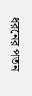ধরনের পতন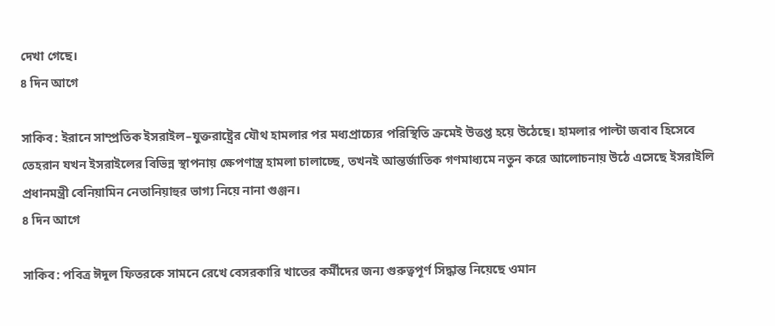দেখা গেছে।
৪ দিন আগে

সাকিব: ইরানে সাম্প্রতিক ইসরাইল–যুক্তরাষ্ট্রের যৌথ হামলার পর মধ্যপ্রাচ্যের পরিস্থিতি ক্রমেই উত্তপ্ত হয়ে উঠেছে। হামলার পাল্টা জবাব হিসেবে তেহরান যখন ইসরাইলের বিভিন্ন স্থাপনায় ক্ষেপণাস্ত্র হামলা চালাচ্ছে, তখনই আন্তর্জাতিক গণমাধ্যমে নতুন করে আলোচনায় উঠে এসেছে ইসরাইলি প্রধানমন্ত্রী বেনিয়ামিন নেতানিয়াহুর ভাগ্য নিয়ে নানা গুঞ্জন।
৪ দিন আগে

সাকিব: পবিত্র ঈদুল ফিতরকে সামনে রেখে বেসরকারি খাতের কর্মীদের জন্য গুরুত্বপূর্ণ সিদ্ধান্ত নিয়েছে ওমান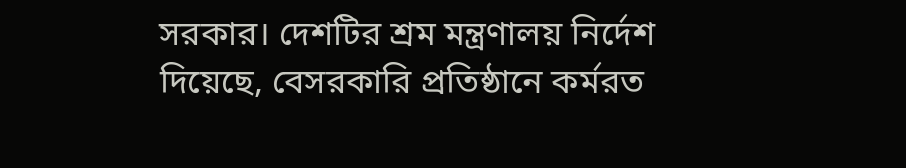সরকার। দেশটির শ্রম মন্ত্রণালয় নির্দেশ দিয়েছে, বেসরকারি প্রতিষ্ঠানে কর্মরত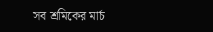সব শ্রমিকের মার্চ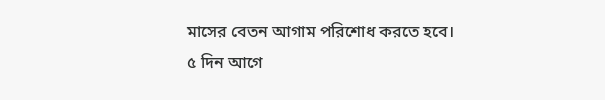মাসের বেতন আগাম পরিশোধ করতে হবে।
৫ দিন আগে